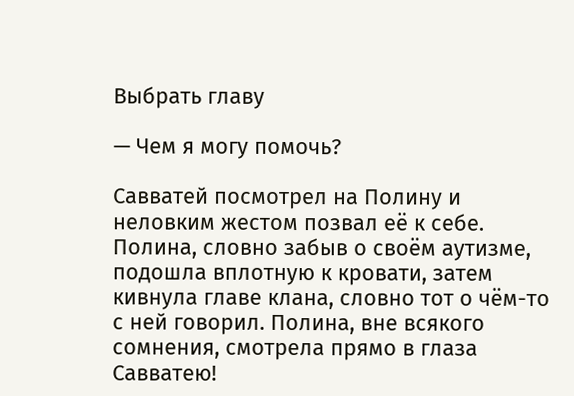Выбрать главу

— Чем я могу помочь?

Савватей посмотрел на Полину и неловким жестом позвал её к себе. Полина, словно забыв о своём аутизме, подошла вплотную к кровати, затем кивнула главе клана, словно тот о чём-то с ней говорил. Полина, вне всякого сомнения, смотрела прямо в глаза Савватею!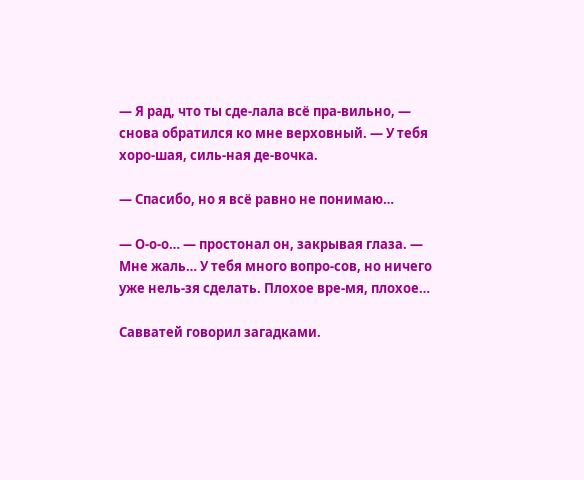— Я рад, что ты сде-лала всё пра-вильно, — снова обратился ко мне верховный. — У тебя хоро-шая, силь-ная де-вочка.

— Спасибо, но я всё равно не понимаю…

— О-о-о… — простонал он, закрывая глаза. — Мне жаль… У тебя много вопро-сов, но ничего уже нель-зя сделать. Плохое вре-мя, плохое…

Савватей говорил загадками.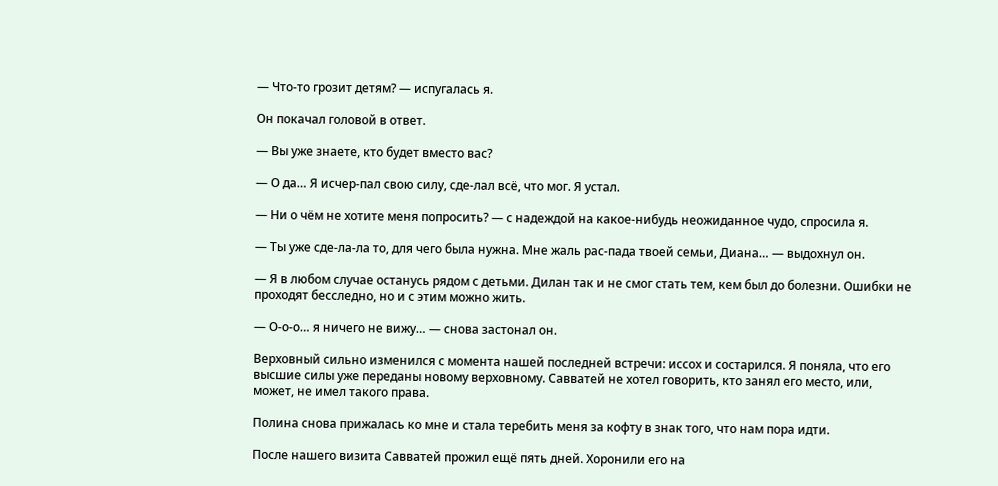— Что-то грозит детям? — испугалась я.

Он покачал головой в ответ.

— Вы уже знаете, кто будет вместо вас?

— О да… Я исчер-пал свою силу, сде-лал всё, что мог. Я устал.

— Ни о чём не хотите меня попросить? — с надеждой на какое-нибудь неожиданное чудо, спросила я.

— Ты уже сде-ла-ла то, для чего была нужна. Мне жаль рас-пада твоей семьи, Диана… — выдохнул он.

— Я в любом случае останусь рядом с детьми. Дилан так и не смог стать тем, кем был до болезни. Ошибки не проходят бесследно, но и с этим можно жить.

— О-о-о… я ничего не вижу… — снова застонал он.

Верховный сильно изменился с момента нашей последней встречи: иссох и состарился. Я поняла, что его высшие силы уже переданы новому верховному. Савватей не хотел говорить, кто занял его место, или, может, не имел такого права.

Полина снова прижалась ко мне и стала теребить меня за кофту в знак того, что нам пора идти.

После нашего визита Савватей прожил ещё пять дней. Хоронили его на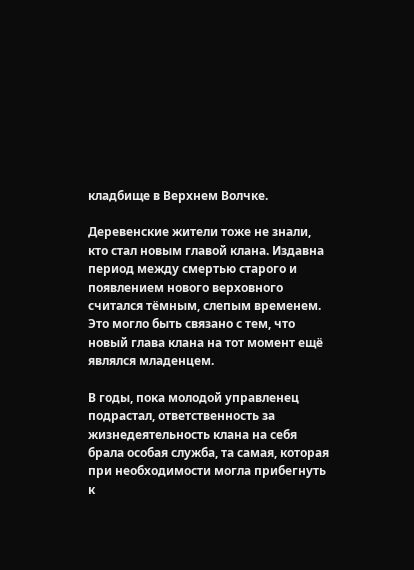кладбище в Верхнем Волчке.

Деревенские жители тоже не знали, кто стал новым главой клана. Издавна период между смертью старого и появлением нового верховного считался тёмным, слепым временем. Это могло быть связано с тем, что новый глава клана на тот момент ещё являлся младенцем.

В годы, пока молодой управленец подрастал, ответственность за жизнедеятельность клана на себя брала особая служба, та самая, которая при необходимости могла прибегнуть к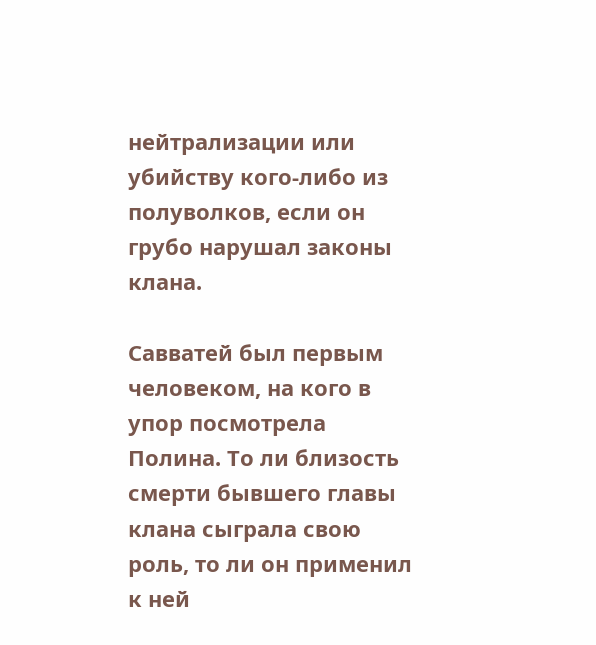нейтрализации или убийству кого-либо из полуволков, если он грубо нарушал законы клана.

Савватей был первым человеком, на кого в упор посмотрела Полина. То ли близость смерти бывшего главы клана сыграла свою роль, то ли он применил к ней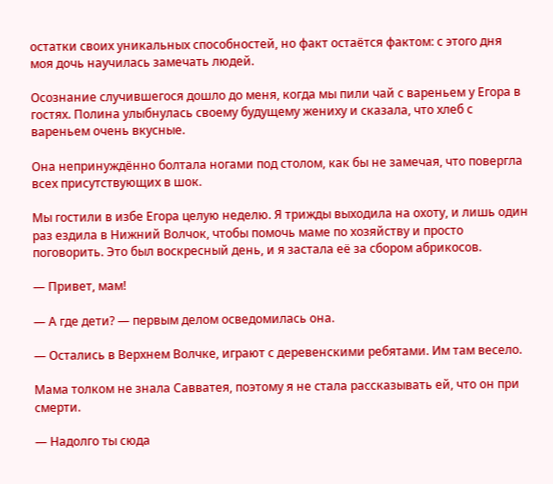остатки своих уникальных способностей, но факт остаётся фактом: с этого дня моя дочь научилась замечать людей.

Осознание случившегося дошло до меня, когда мы пили чай с вареньем у Егора в гостях. Полина улыбнулась своему будущему жениху и сказала, что хлеб с вареньем очень вкусные.

Она непринуждённо болтала ногами под столом, как бы не замечая, что повергла всех присутствующих в шок.

Мы гостили в избе Егора целую неделю. Я трижды выходила на охоту, и лишь один раз ездила в Нижний Волчок, чтобы помочь маме по хозяйству и просто поговорить. Это был воскресный день, и я застала её за сбором абрикосов.

— Привет, мам!

— А где дети? — первым делом осведомилась она.

— Остались в Верхнем Волчке, играют с деревенскими ребятами. Им там весело.

Мама толком не знала Савватея, поэтому я не стала рассказывать ей, что он при смерти.

— Надолго ты сюда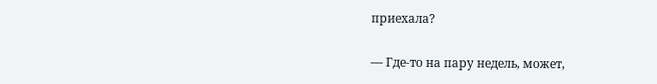приехала?

— Где-то на пару недель, может,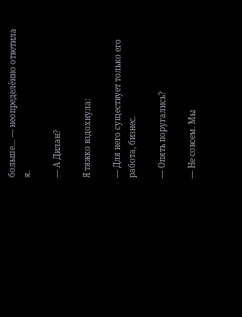больше… — неопределённо ответила я.

— А Дилан?

Я тяжко вздохнула:

— Для него существует только его работа, бизнес.

— Опять поругались?

— Не совсем. Мы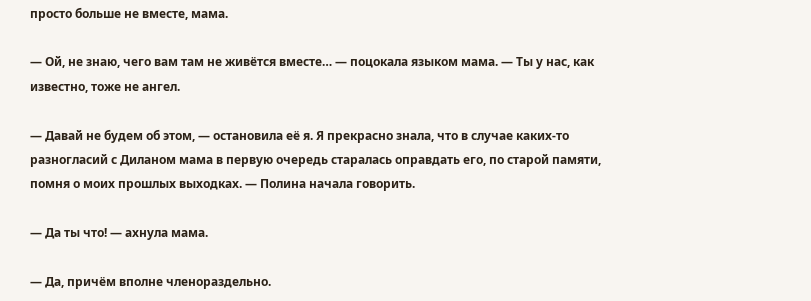просто больше не вместе, мама.

— Ой, не знаю, чего вам там не живётся вместе… — поцокала языком мама. — Ты у нас, как известно, тоже не ангел.

— Давай не будем об этом, — остановила её я. Я прекрасно знала, что в случае каких-то разногласий с Диланом мама в первую очередь старалась оправдать его, по старой памяти, помня о моих прошлых выходках. — Полина начала говорить.

— Да ты что! — ахнула мама.

— Да, причём вполне членораздельно.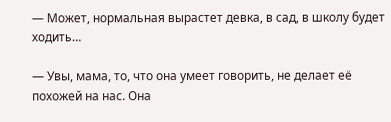— Может, нормальная вырастет девка, в сад, в школу будет ходить…

— Увы, мама, то, что она умеет говорить, не делает её похожей на нас. Она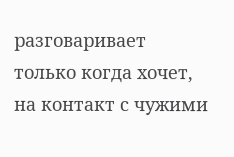разговаривает только когда хочет, на контакт с чужими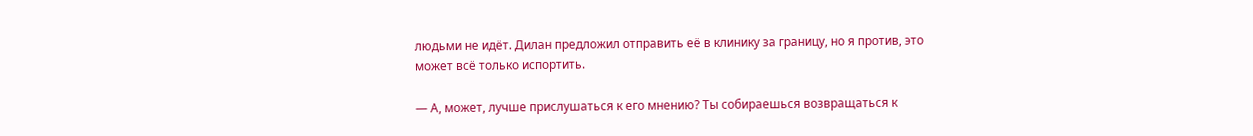людьми не идёт. Дилан предложил отправить её в клинику за границу, но я против, это может всё только испортить.

— А, может, лучше прислушаться к его мнению? Ты собираешься возвращаться к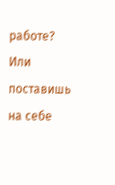работе? Или поставишь на себе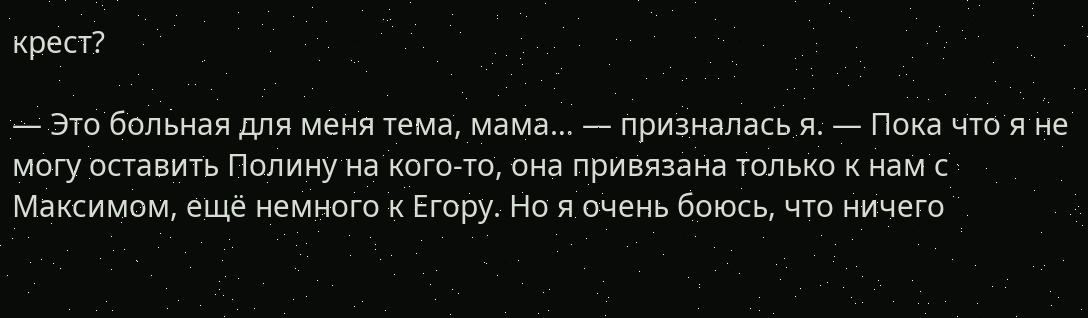крест?

— Это больная для меня тема, мама… — призналась я. — Пока что я не могу оставить Полину на кого-то, она привязана только к нам с Максимом, ещё немного к Егору. Но я очень боюсь, что ничего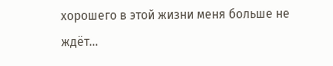хорошего в этой жизни меня больше не ждёт…